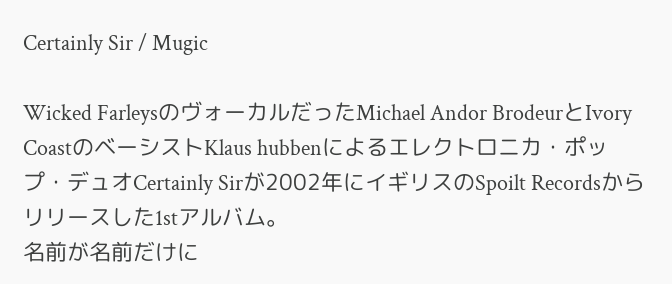Certainly Sir / Mugic

Wicked FarleysのヴォーカルだったMichael Andor BrodeurとIvory CoastのベーシストKlaus hubbenによるエレクトロニカ・ポップ・デュオCertainly Sirが2002年にイギリスのSpoilt Recordsからリリースした1stアルバム。
名前が名前だけに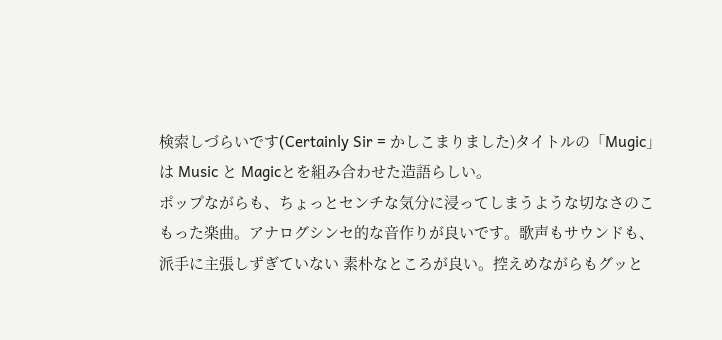検索しづらいです(Certainly Sir = かしこまりました)タイトルの「Mugic」は Music と Magicとを組み合わせた造語らしい。
ポップながらも、ちょっとセンチな気分に浸ってしまうような切なさのこもった楽曲。アナログシンセ的な音作りが良いです。歌声もサウンドも、派手に主張しずぎていない 素朴なところが良い。控えめながらもグッと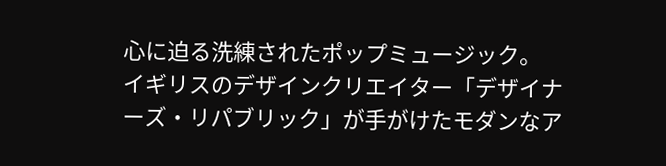心に迫る洗練されたポップミュージック。
イギリスのデザインクリエイター「デザイナーズ・リパブリック」が手がけたモダンなア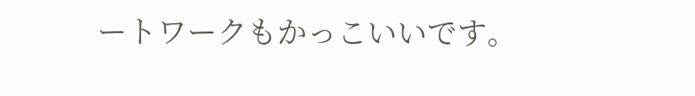ートワークもかっこいいです。